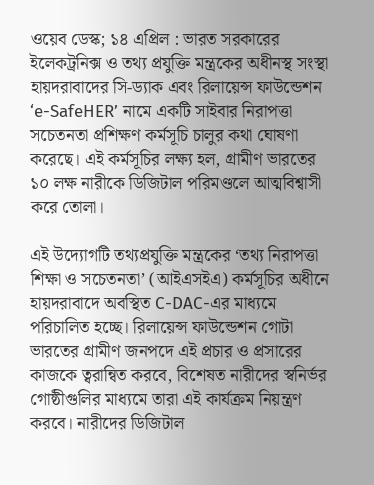ওয়েব ডেস্ক; ১৪ এপ্রিল : ভারত সরকারের ইলেকট্রনিক্স ও তথ্য প্রযুক্তি মন্ত্রকের অধীনস্থ সংস্থা হায়দরাবাদের সি-ড্যাক এবং রিলায়েন্স ফাউন্ডেশন ‘e-SafeHER’ নামে একটি সাইবার নিরাপত্তা সচেতনতা প্রশিক্ষণ কর্মসূচি চালুর কথা ঘোষণা করেছে। এই কর্মসূচির লক্ষ্য হল, গ্রামীণ ভারতের ১০ লক্ষ নারীকে ডিজিটাল পরিমণ্ডলে আত্মবিশ্বাসী করে তোলা।

এই উদ্যোগটি তথ্যপ্রযুক্তি মন্ত্রকের ‘তথ্য নিরাপত্তা শিক্ষা ও সচেতনতা’ (আইএসইএ) কর্মসূচির অধীনে হায়দরাবাদে অবস্থিত C-DAC-এর মাধ্যমে পরিচালিত হচ্ছে। রিলায়েন্স ফাউন্ডেশন গোটা ভারতের গ্রামীণ জনপদে এই প্রচার ও প্রসারের কাজকে ত্বরান্বিত করবে, বিশেষত নারীদের স্বনির্ভর গোষ্ঠীগুলির মাধ্যমে তারা এই কার্যক্রম নিয়ন্ত্রণ করবে। নারীদের ডিজিটাল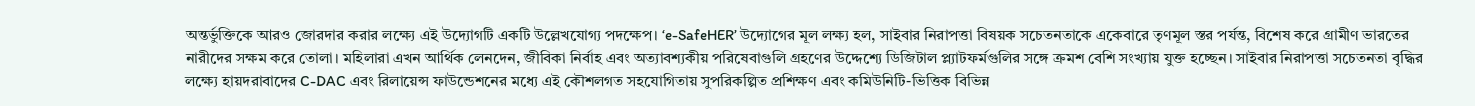অন্তর্ভুক্তিকে আরও জোরদার করার লক্ষ্যে এই উদ্যোগটি একটি উল্লেখযোগ্য পদক্ষেপ। ‘e-SafeHER’ উদ্যোগের মূল লক্ষ্য হল, সাইবার নিরাপত্তা বিষয়ক সচেতনতাকে একেবারে তৃণমূল স্তর পর্যন্ত, বিশেষ করে গ্রামীণ ভারতের নারীদের সক্ষম করে তোলা। মহিলারা এখন আর্থিক লেনদেন, জীবিকা নির্বাহ এবং অত্যাবশ্যকীয় পরিষেবাগুলি গ্রহণের উদ্দেশ্যে ডিজিটাল প্ল্যাটফর্মগুলির সঙ্গে ক্রমশ বেশি সংখ্যায় যুক্ত হচ্ছেন। সাইবার নিরাপত্তা সচেতনতা বৃদ্ধির লক্ষ্যে হায়দরাবাদের C-DAC এবং রিলায়েন্স ফাউন্ডেশনের মধ্যে এই কৌশলগত সহযোগিতায় সুপরিকল্পিত প্রশিক্ষণ এবং কমিউনিটি-ভিত্তিক বিভিন্ন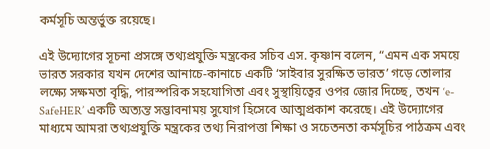কর্মসূচি অন্তর্ভুক্ত রয়েছে।

এই উদ্যোগের সূচনা প্রসঙ্গে তথ্যপ্রযুক্তি মন্ত্রকের সচিব এস. কৃষ্ণান বলেন, “এমন এক সময়ে ভারত সরকার যখন দেশের আনাচে-কানাচে একটি ‘সাইবার সুরক্ষিত ভারত’ গড়ে তোলার লক্ষ্যে সক্ষমতা বৃদ্ধি, পারস্পরিক সহযোগিতা এবং সুস্থায়িত্বের ওপর জোর দিচ্ছে, তখন ‘e-SafeHER’ একটি অত্যন্ত সম্ভাবনাময় সুযোগ হিসেবে আত্মপ্রকাশ করেছে। এই উদ্যোগের মাধ্যমে আমরা তথ্যপ্রযুক্তি মন্ত্রকের তথ্য নিরাপত্তা শিক্ষা ও সচেতনতা কর্মসূচির পাঠক্রম এবং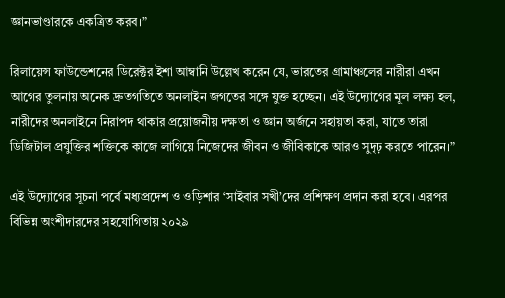জ্ঞানভাণ্ডারকে একত্রিত করব।”

রিলায়েন্স ফাউন্ডেশনের ডিরেক্টর ইশা আম্বানি উল্লেখ করেন যে, ভারতের গ্রামাঞ্চলের নারীরা এখন আগের তুলনায় অনেক দ্রুতগতিতে অনলাইন জগতের সঙ্গে যুক্ত হচ্ছেন। এই উদ্যোগের মূল লক্ষ্য হল, নারীদের অনলাইনে নিরাপদ থাকার প্রয়োজনীয় দক্ষতা ও জ্ঞান অর্জনে সহায়তা করা, যাতে তারা ডিজিটাল প্রযুক্তির শক্তিকে কাজে লাগিয়ে নিজেদের জীবন ও জীবিকাকে আরও সুদৃঢ় করতে পারেন।”

এই উদ্যোগের সূচনা পর্বে মধ্যপ্রদেশ ও ওড়িশার ‘সাইবার সখী’দের প্রশিক্ষণ প্রদান করা হবে। এরপর বিভিন্ন অংশীদারদের সহযোগিতায় ২০২৯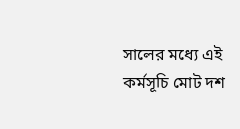সালের মধ্যে এই কর্মসূচি মোট দশ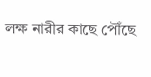লক্ষ নারীর কাছে পৌঁছে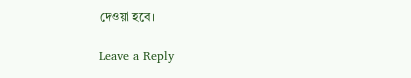দেওয়া হবে।

Leave a Reply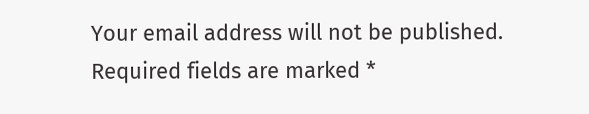Your email address will not be published. Required fields are marked *